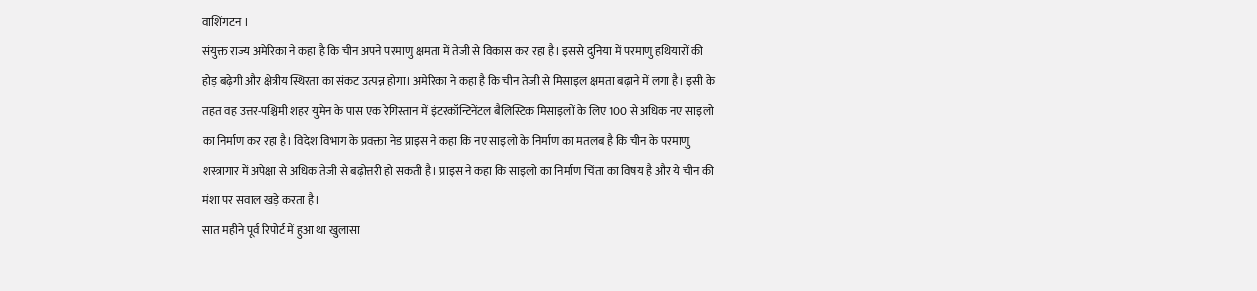वाशिंगटन ।
संयुक्त राज्य अमेरिका ने कहा है कि चीन अपने परमाणु क्षमता में तेजी से विकास कर रहा है। इससे दुनिया में परमाणु हथियारों की होड़ बढ़ेगी और क्षेत्रीय स्थिरता का संकट उत्पन्न होगा। अमेरिका ने कहा है कि चीन तेजी से मिसाइल क्षमता बढ़ाने में लगा है। इसी के तहत वह उत्तर-पश्चिमी शहर युमेन के पास एक रेगिस्तान में इंटरकॉन्टिनेंटल बैलिस्टिक मिसाइलों के लिए 100 से अधिक नए साइलो का निर्माण कर रहा है। विदेश विभाग के प्रवक्ता नेड प्राइस ने कहा कि नए साइलो के निर्माण का मतलब है कि चीन के परमाणु शस्त्रागार में अपेक्षा से अधिक तेजी से बढ़ोत्तरी हो सकती है। प्राइस ने कहा कि साइलो का निर्माण चिंता का विषय है और ये चीन की मंशा पर सवाल खड़े करता है।
सात महीने पूर्व रिपोर्ट में हुआ था खुलासा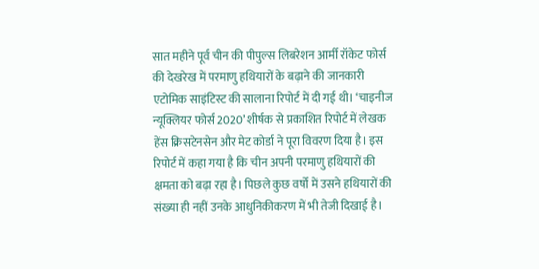सात महीने पूर्व चीन की पीपुल्स लिबरेशन आर्मी रॉकेट फोर्स की देखरेख में परमाणु हथियारों के बढ़ाने की जानकारी एटोमिक साइंटिस्ट की सालाना रिपोर्ट में दी गई थी। ‘चाइनीज न्यूक्लियर फोर्स 2020’ शीर्षक से प्रकाशित रिपोर्ट में लेखक हेंस क्रिसटेनसेन और मेट कोर्डा ने पूरा विवरण दिया है। इस रिपोर्ट में कहा गया है कि चीन अपनी परमाणु हथियारों की क्षमता को बढ़ा रहा है। पिछले कुछ वर्षो में उसने हथियारों की संख्या ही नहीं उनके आधुनिकीकरण में भी तेजी दिखाई है।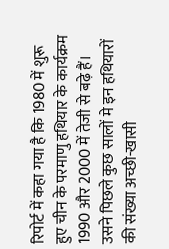रिपोर्ट में कहा गया है कि 1980 में शुरू हुए चीन के परमाणु हथियार के कार्यक्रम 1990 और 2000 में तेजी से बढ़े हैं। उसने पिछले कुछ सालों मे इन हथियारों की संख्या अच्छी-खासी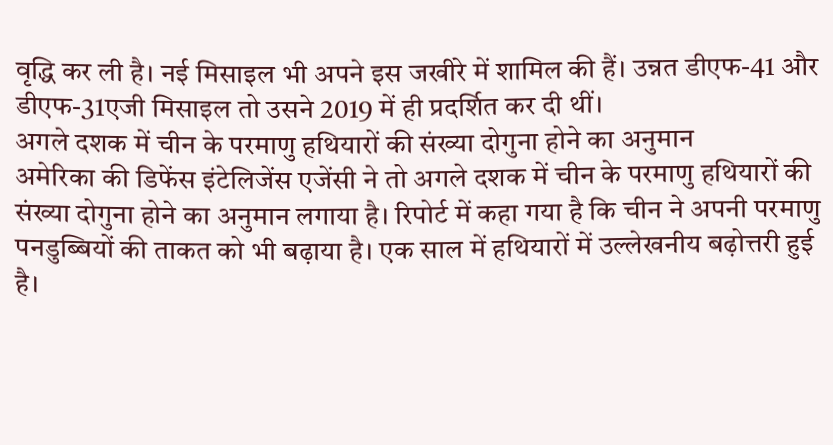वृद्धि कर ली है। नई मिसाइल भी अपने इस जखीरे में शामिल की हैं। उन्नत डीएफ-41 और डीएफ-31एजी मिसाइल तो उसने 2019 में ही प्रदर्शित कर दी थीं।
अगले दशक में चीन के परमाणु हथियारों की संख्या दोगुना होने का अनुमान
अमेरिका की डिफेंस इंटेलिजेंस एजेंसी ने तो अगले दशक में चीन के परमाणु हथियारों की संख्या दोगुना होने का अनुमान लगाया है। रिपोर्ट में कहा गया है कि चीन ने अपनी परमाणु पनडुब्बियों की ताकत को भी बढ़ाया है। एक साल में हथियारों में उल्लेखनीय बढ़ोत्तरी हुई है।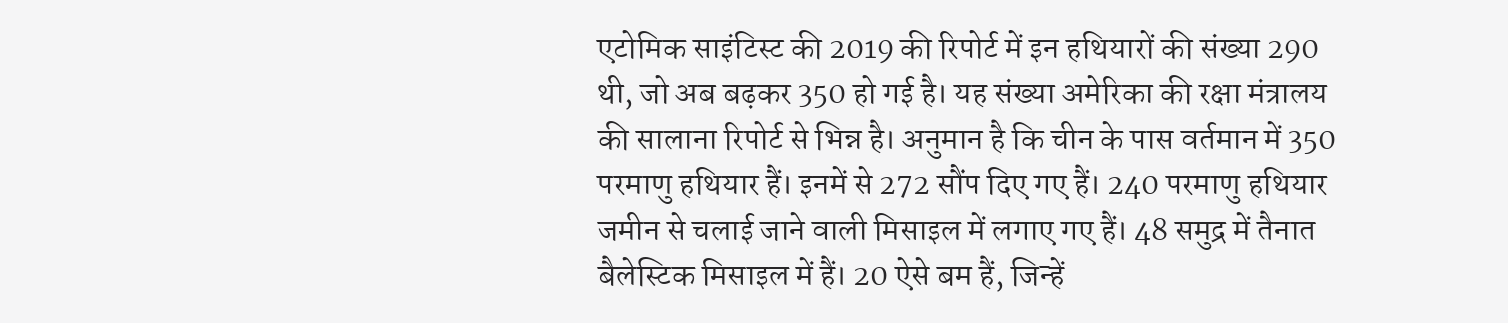एटोमिक साइंटिस्ट की 2019 की रिपोर्ट में इन हथियारों की संख्या 290 थी, जो अब बढ़कर 350 हो गई है। यह संख्या अमेरिका की रक्षा मंत्रालय की सालाना रिपोर्ट से भिन्न है। अनुमान है कि चीन के पास वर्तमान में 350 परमाणु हथियार हैं। इनमें से 272 सौंप दिए गए हैं। 240 परमाणु हथियार जमीन से चलाई जाने वाली मिसाइल में लगाए गए हैं। 48 समुद्र में तैनात बैलेस्टिक मिसाइल में हैं। 20 ऐसे बम हैं, जिन्हें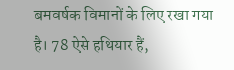बमवर्षक विमानों के लिए रखा गया है। 78 ऐसे हथियार हैं,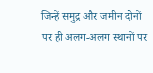जिन्हें समुद्र और जमीन दोनों पर ही अलग-अलग स्थानों पर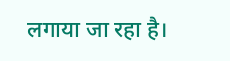लगाया जा रहा है।